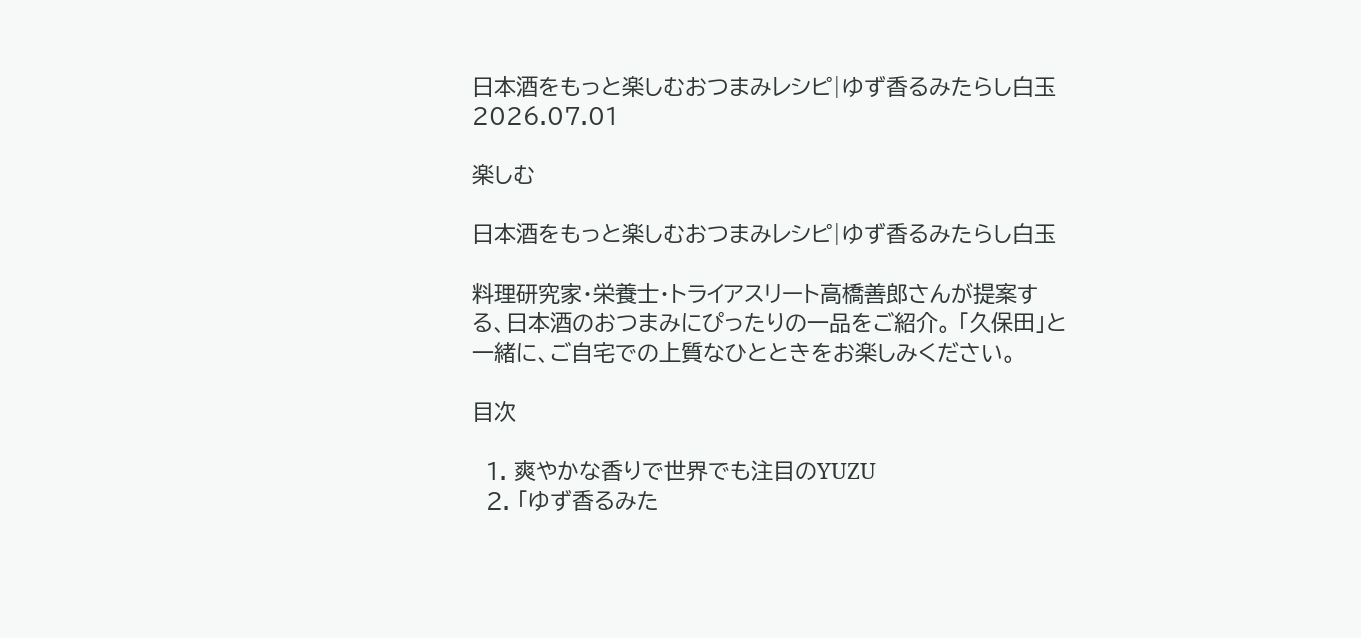日本酒をもっと楽しむおつまみレシピ|ゆず香るみたらし白玉
2026.07.01

楽しむ

日本酒をもっと楽しむおつまみレシピ|ゆず香るみたらし白玉

料理研究家・栄養士・トライアスリート高橋善郎さんが提案する、日本酒のおつまみにぴったりの一品をご紹介。 「久保田」と一緒に、ご自宅での上質なひとときをお楽しみください。

目次

  1. 爽やかな香りで世界でも注目のYUZU
  2. 「ゆず香るみた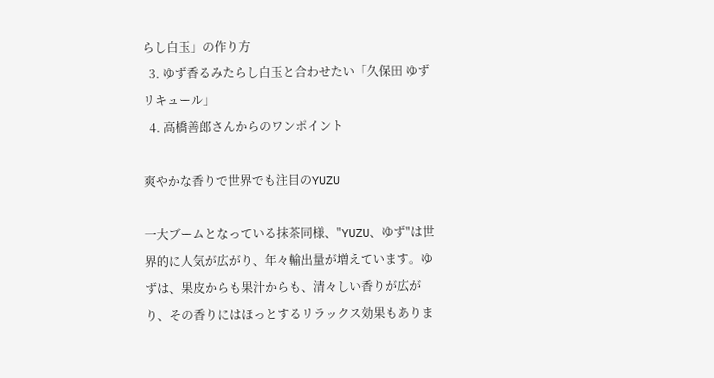らし白玉」の作り方
  3. ゆず香るみたらし白玉と合わせたい「久保田 ゆずリキュール」
  4. 高橋善郎さんからのワンポイント

爽やかな香りで世界でも注目のYUZU

一大ブームとなっている抹茶同様、"YUZU、ゆず"は世界的に人気が広がり、年々輸出量が増えています。ゆずは、果皮からも果汁からも、清々しい香りが広がり、その香りにはほっとするリラックス効果もありま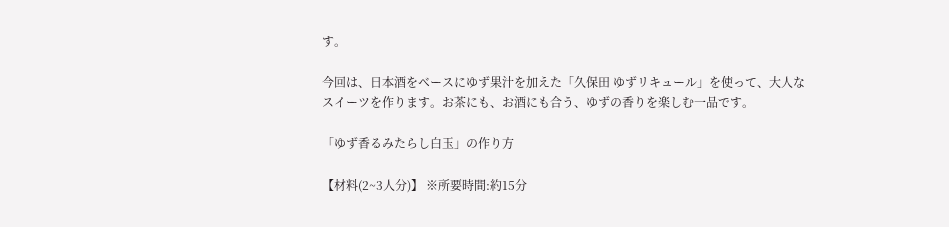す。

今回は、日本酒をベースにゆず果汁を加えた「久保田 ゆずリキュール」を使って、大人なスイーツを作ります。お茶にも、お酒にも合う、ゆずの香りを楽しむ一品です。

「ゆず香るみたらし白玉」の作り方

【材料(2~3人分)】 ※所要時間:約15分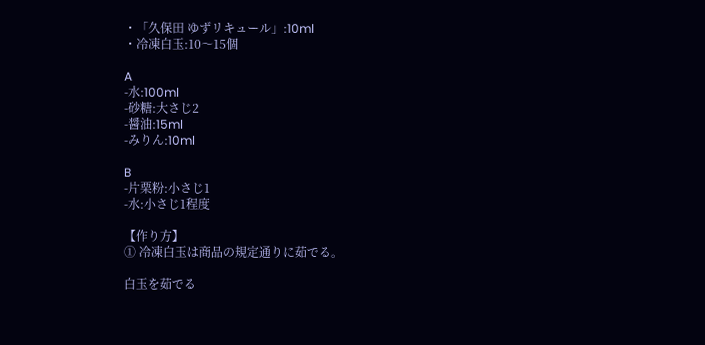・「久保田 ゆずリキュール」:10ml
・冷凍白玉:10〜15個

A
-水:100ml
-砂糖:大さじ2
-醤油:15ml
-みりん:10ml

B
-片栗粉:小さじ1
-水:小さじ1程度

【作り方】
① 冷凍白玉は商品の規定通りに茹でる。

白玉を茹でる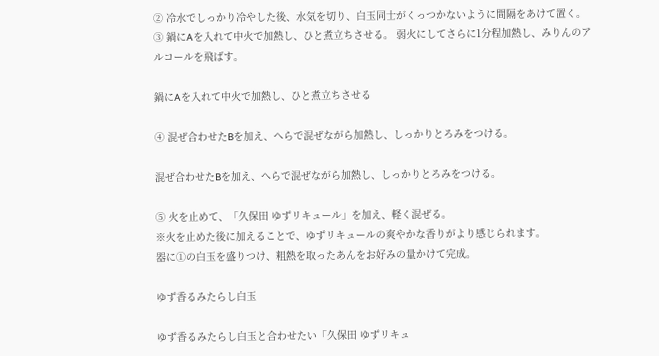② 冷水でしっかり冷やした後、水気を切り、白玉同士がくっつかないように間隔をあけて置く。
③ 鍋にAを入れて中火で加熱し、ひと煮立ちさせる。 弱火にしてさらに1分程加熱し、みりんのアルコールを飛ばす。

鍋にAを入れて中火で加熱し、ひと煮立ちさせる

④ 混ぜ合わせたBを加え、へらで混ぜながら加熱し、しっかりとろみをつける。

混ぜ合わせたBを加え、へらで混ぜながら加熱し、しっかりとろみをつける。

⑤ 火を止めて、「久保田 ゆずリキュール」を加え、軽く混ぜる。
※火を止めた後に加えることで、ゆずリキュールの爽やかな香りがより感じられます。
器に①の白玉を盛りつけ、粗熱を取ったあんをお好みの量かけて完成。

ゆず香るみたらし白玉

ゆず香るみたらし白玉と合わせたい「久保田 ゆずリキュ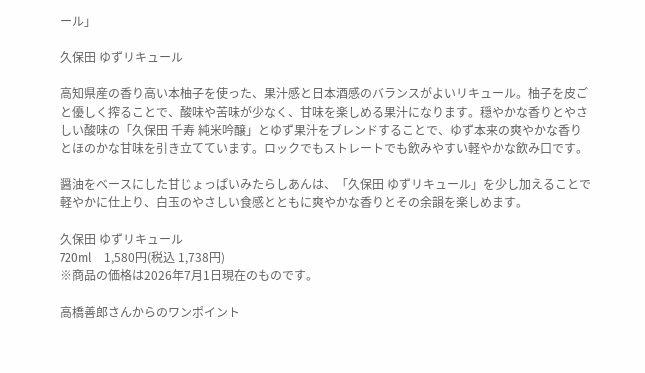ール」

久保田 ゆずリキュール

高知県産の香り高い本柚子を使った、果汁感と日本酒感のバランスがよいリキュール。柚子を皮ごと優しく搾ることで、酸味や苦味が少なく、甘味を楽しめる果汁になります。穏やかな香りとやさしい酸味の「久保田 千寿 純米吟醸」とゆず果汁をブレンドすることで、ゆず本来の爽やかな香りとほのかな甘味を引き立てています。ロックでもストレートでも飲みやすい軽やかな飲み口です。

醤油をベースにした甘じょっぱいみたらしあんは、「久保田 ゆずリキュール」を少し加えることで軽やかに仕上り、白玉のやさしい食感とともに爽やかな香りとその余韻を楽しめます。

久保田 ゆずリキュール
720ml    1,580円(税込 1,738円)
※商品の価格は2026年7月1日現在のものです。

高橋善郎さんからのワンポイント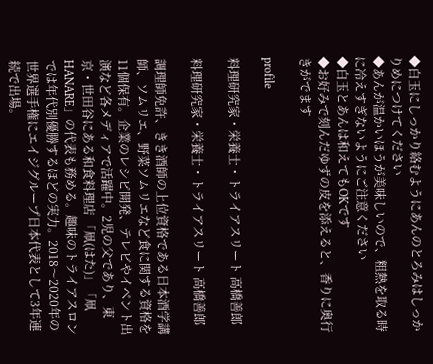◆白玉にしっかり絡むようにあんのとろみはしっかりめにつけてください
◆あんが温かいほうが美味しいので、粗熱を取る時に冷えすぎないようにご注意ください
◆白玉とあんは和えてもOKです
◆お好みで刻んだゆずの皮を添えると、香りに奥行きがでます

profile

料理研究家・栄養士・トライアスリート 高橋善郎

料理研究家・栄養士・トライアスリート 高橋善郎

調理師免許、きき酒師の上位資格である日本酒学講師、ソムリエ、野菜ソムリエなど食に関する資格を11個保有。企業のレシピ開発、テレビやイベント出演など各メディアで活躍中。2児の父であり、東京・世田谷にある和食料理店 「凧(はた)」「凧 HANARE」の代表も務める。趣味のトライアスロンでは年代別優勝するほどの実力。2018〜2020年の世界選手権にエイジグループ日本代表として3年連続で出場。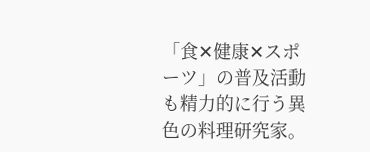「食✕健康✕スポーツ」の普及活動も精力的に行う異色の料理研究家。